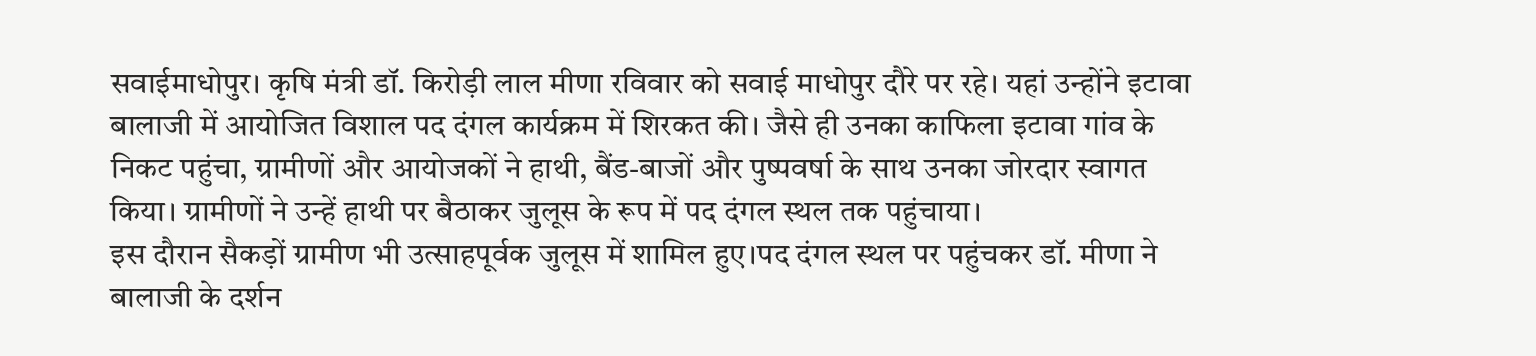सवाईमाधोपुर। कृषि मंत्री डॉ. किरोड़ी लाल मीणा रविवार को सवाई माधोपुर दौरे पर रहे। यहां उन्होंने इटावा बालाजी में आयोजित विशाल पद दंगल कार्यक्रम में शिरकत की। जैसे ही उनका काफिला इटावा गांव के निकट पहुंचा, ग्रामीणों और आयोजकों ने हाथी, बैंड-बाजों और पुष्पवर्षा के साथ उनका जोरदार स्वागत किया। ग्रामीणों ने उन्हें हाथी पर बैठाकर जुलूस के रूप में पद दंगल स्थल तक पहुंचाया।
इस दौरान सैकड़ों ग्रामीण भी उत्साहपूर्वक जुलूस में शामिल हुए।पद दंगल स्थल पर पहुंचकर डॉ. मीणा ने बालाजी के दर्शन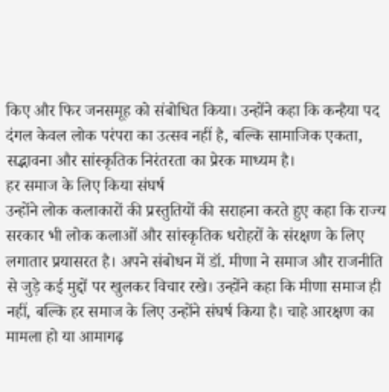किए और फिर जनसमूह को संबोधित किया। उन्होंने कहा कि कन्हैया पद दंगल केवल लोक परंपरा का उत्सव नहीं है, बल्कि सामाजिक एकता, सद्भावना और सांस्कृतिक निरंतरता का प्रेरक माध्यम है।
हर समाज के लिए किया संघर्ष
उन्होंने लोक कलाकारों की प्रस्तुतियों की सराहना करते हुए कहा कि राज्य सरकार भी लोक कलाओं और सांस्कृतिक धरोहरों के संरक्षण के लिए लगातार प्रयासरत है। अपने संबोधन में डॉ. मीणा ने समाज और राजनीति से जुड़े कई मुद्दों पर खुलकर विचार रखे। उन्होंने कहा कि मीणा समाज ही नहीं, बल्कि हर समाज के लिए उन्होंने संघर्ष किया है। चाहे आरक्षण का मामला हो या आमागढ़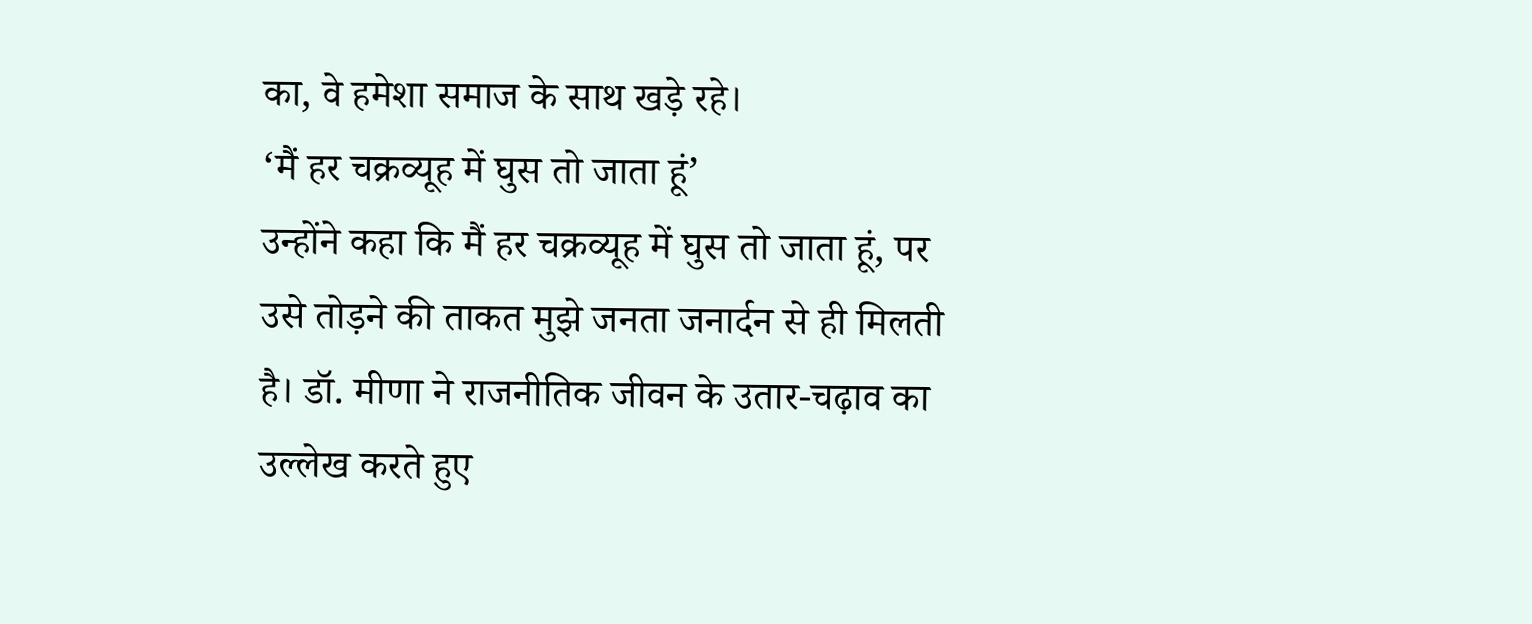का, वे हमेशा समाज के साथ खड़े रहे।
‘मैं हर चक्रव्यूह में घुस तो जाता हूं’
उन्होंने कहा कि मैं हर चक्रव्यूह में घुस तो जाता हूं, पर उसे तोड़ने की ताकत मुझे जनता जनार्दन से ही मिलती है। डॉ. मीणा ने राजनीतिक जीवन के उतार-चढ़ाव का उल्लेख करते हुए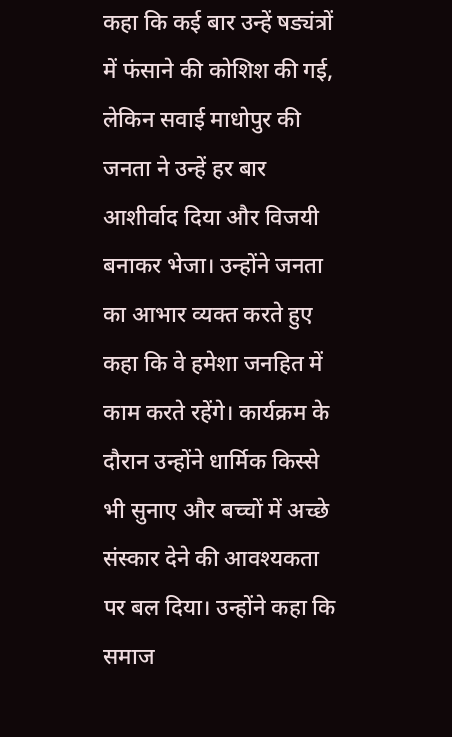कहा कि कई बार उन्हें षड्यंत्रों में फंसाने की कोशिश की गई, लेकिन सवाई माधोपुर की जनता ने उन्हें हर बार आशीर्वाद दिया और विजयी बनाकर भेजा। उन्होंने जनता का आभार व्यक्त करते हुए कहा कि वे हमेशा जनहित में काम करते रहेंगे। कार्यक्रम के दौरान उन्होंने धार्मिक किस्से भी सुनाए और बच्चों में अच्छे संस्कार देने की आवश्यकता पर बल दिया। उन्होंने कहा कि समाज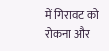में गिरावट को रोकना और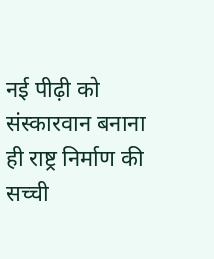नई पीढ़ी को संस्कारवान बनाना ही राष्ट्र निर्माण की सच्ची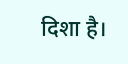दिशा है।